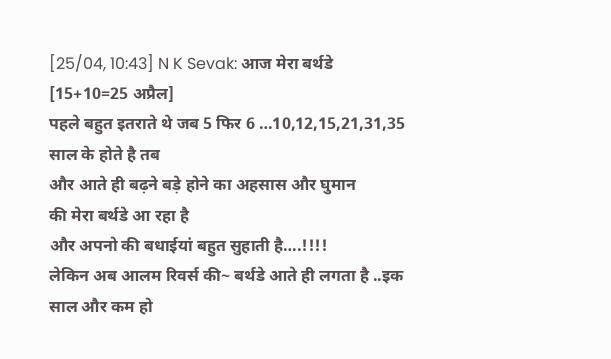[25/04, 10:43] N K Sevak: आज मेरा बर्थडे
[15+10=25 अप्रैल]
पहले बहुत इतराते थे जब 5 फिर 6 …10,12,15,21,31,35 साल के होते है तब
और आते ही बढ़ने बड़े होने का अहसास और घुमान
की मेरा बर्थडे आ रहा है
और अपनो की बधाईयां बहुत सुहाती है….!!!!
लेकिन अब आलम रिवर्स की~ बर्थडे आते ही लगता है ..इक साल और कम हो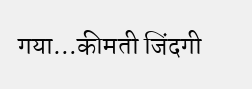गया…कीमती जिंदगी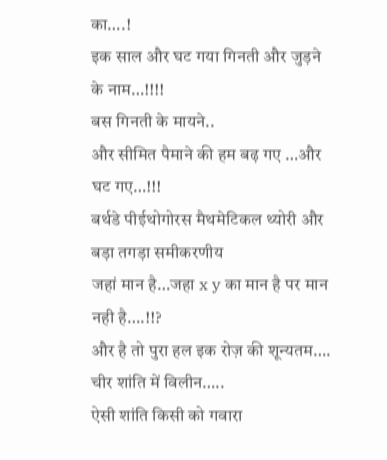का….!
इक साल और घट गया गिनती और जुड़ने के नाम…!!!!
बस गिनती के मायने..
और सीमित पैमाने की हम बढ़ गए …और घट गए…!!!
बर्थडे पीईथोगोरस मैथमेटिकल थ्योरी और बड़ा तगड़ा समीकरणीय
जहां मान है…जहा x y का मान है पर मान नही है….!!?
और है तो पुरा हल इक रोज़ की शून्यतम….
चीर शांति में विलीन…..
ऐसी शांति किसी को गवारा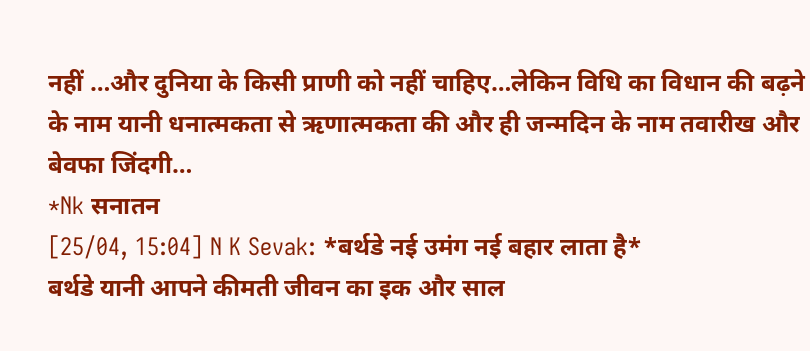नहीं …और दुनिया के किसी प्राणी को नहीं चाहिए…लेकिन विधि का विधान की बढ़ने के नाम यानी धनात्मकता से ऋणात्मकता की और ही जन्मदिन के नाम तवारीख और बेवफा जिंदगी…
*Nk सनातन
[25/04, 15:04] N K Sevak: *बर्थडे नई उमंग नई बहार लाता है*
बर्थडे यानी आपने कीमती जीवन का इक और साल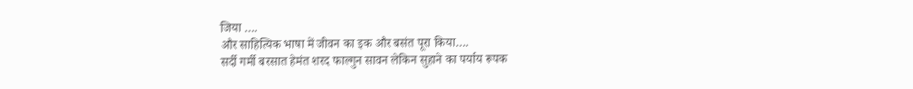जिया ….
और साहित्यिक भाषा में जीवन का इक और बसंत पूरा किया….
सर्दी गर्मी बरसात हेमंत शरद फाल्गुन सावन लेकिन सुहाने का पर्याय रूपक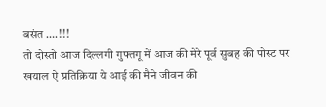बसंत ….!!!
तो दोस्तो आज दिल्लगी गुफ्तगू में आज की मेरे पूर्व सुबह की पोस्ट पर खयाल ऐ प्रतिक्रिया ये आई की मैने जीवन की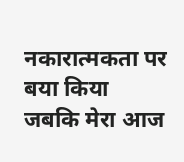नकारात्मकता पर बया किया जबकि मेरा आज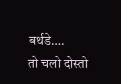बर्थडे….
तो चलो दोस्तो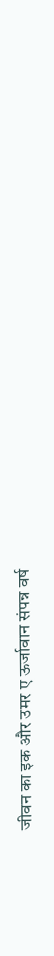जीवन का इक और उमर ए ऊर्जावान संपन्न वर्ष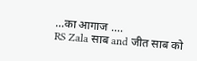…का आगाज ….
RS Zala साब and जीत साब को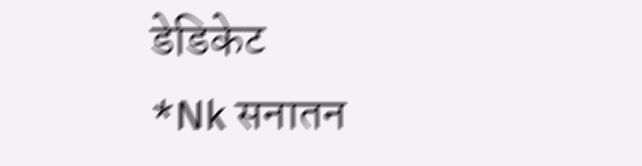डेडिकेट
*Nk सनातन